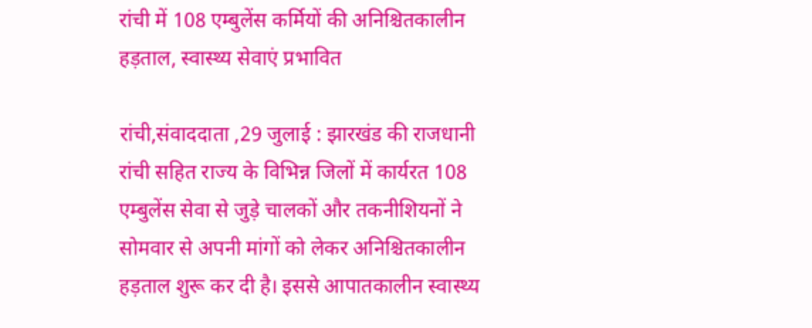रांची में 108 एम्बुलेंस कर्मियों की अनिश्चितकालीन हड़ताल, स्वास्थ्य सेवाएं प्रभावित

रांची,संवाददाता ,29 जुलाई : झारखंड की राजधानी रांची सहित राज्य के विभिन्न जिलों में कार्यरत 108 एम्बुलेंस सेवा से जुड़े चालकों और तकनीशियनों ने सोमवार से अपनी मांगों को लेकर अनिश्चितकालीन हड़ताल शुरू कर दी है। इससे आपातकालीन स्वास्थ्य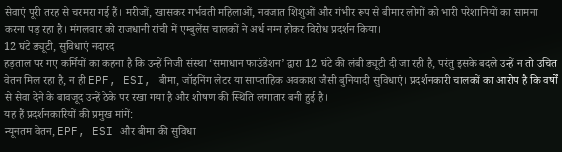सेवाएं पूरी तरह से चरमरा गई हैं। मरीजों, खासकर गर्भवती महिलाओं, नवजात शिशुओं और गंभीर रूप से बीमार लोगों को भारी परेशानियों का सामना करना पड़ रहा है। मंगलवार को राजधानी रांची में एम्बुलेंस चालकों ने अर्ध नग्न होकर विरोध प्रदर्शन किया।
12 घंटे ड्यूटी, सुविधाएं नदारद
हड़ताल पर गए कर्मियों का कहना है कि उन्हें निजी संस्था ‘समाधान फाउंडेशन’ द्वारा 12 घंटे की लंबी ड्यूटी दी जा रही है, परंतु इसके बदले उन्हें न तो उचित वेतन मिल रहा है, न ही EPF, ESI, बीमा, जॉइनिंग लेटर या साप्ताहिक अवकाश जैसी बुनियादी सुविधाएं। प्रदर्शनकारी चालकों का आरोप है कि वर्षों से सेवा देने के बावजूद उन्हें ठेके पर रखा गया है और शोषण की स्थिति लगातार बनी हुई है।
यह हैं प्रदर्शनकारियों की प्रमुख मांगें:
न्यूनतम वेतन, EPF, ESI और बीमा की सुविधा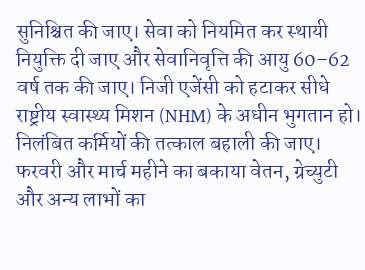सुनिश्चित की जाए। सेवा को नियमित कर स्थायी नियुक्ति दी जाए और सेवानिवृत्ति की आयु 60–62 वर्ष तक की जाए। निजी एजेंसी को हटाकर सीधे राष्ट्रीय स्वास्थ्य मिशन (NHM) के अधीन भुगतान हो। निलंबित कर्मियों की तत्काल बहाली की जाए। फरवरी और मार्च महीने का बकाया वेतन, ग्रेच्युटी और अन्य लाभों का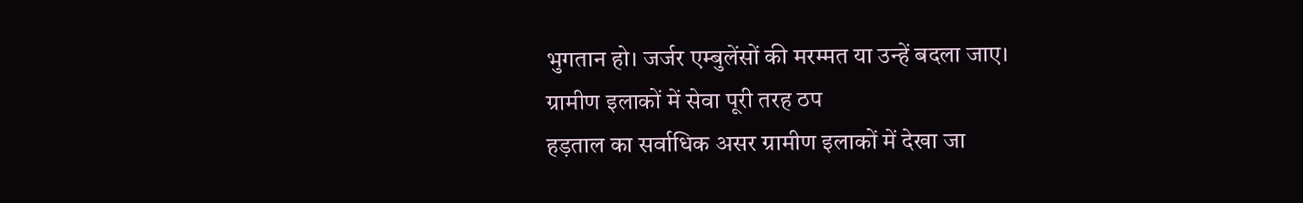भुगतान हो। जर्जर एम्बुलेंसों की मरम्मत या उन्हें बदला जाए।
ग्रामीण इलाकों में सेवा पूरी तरह ठप
हड़ताल का सर्वाधिक असर ग्रामीण इलाकों में देखा जा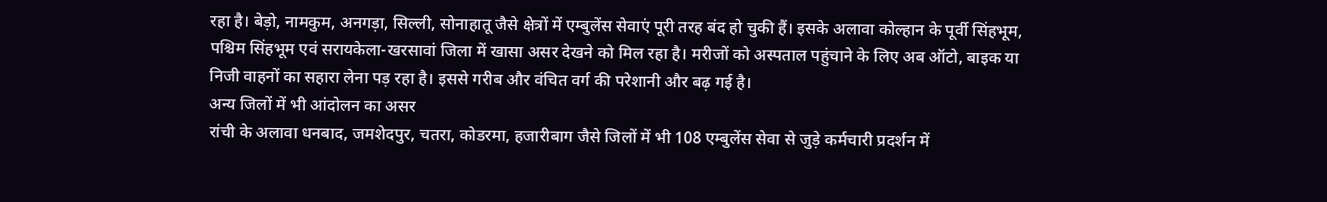रहा है। बेड़ो, नामकुम, अनगड़ा, सिल्ली, सोनाहातू जैसे क्षेत्रों में एम्बुलेंस सेवाएं पूरी तरह बंद हो चुकी हैं। इसके अलावा कोल्हान के पूर्वी सिंहभूम, पश्चिम सिंहभूम एवं सरायकेला-खरसावां जिला में खासा असर देखने को मिल रहा है। मरीजों को अस्पताल पहुंचाने के लिए अब ऑटो, बाइक या निजी वाहनों का सहारा लेना पड़ रहा है। इससे गरीब और वंचित वर्ग की परेशानी और बढ़ गई है।
अन्य जिलों में भी आंदोलन का असर
रांची के अलावा धनबाद, जमशेदपुर, चतरा, कोडरमा, हजारीबाग जैसे जिलों में भी 108 एम्बुलेंस सेवा से जुड़े कर्मचारी प्रदर्शन में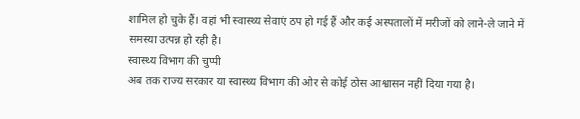शामिल हो चुके हैं। वहां भी स्वास्थ्य सेवाएं ठप हो गई हैं और कई अस्पतालों में मरीजों को लाने-ले जाने में समस्या उत्पन्न हो रही है।
स्वास्थ्य विभाग की चुप्पी
अब तक राज्य सरकार या स्वास्थ्य विभाग की ओर से कोई ठोस आश्वासन नहीं दिया गया है।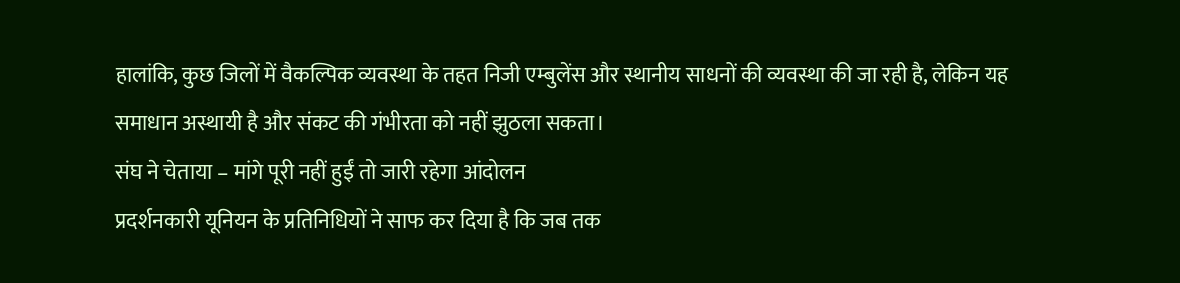हालांकि, कुछ जिलों में वैकल्पिक व्यवस्था के तहत निजी एम्बुलेंस और स्थानीय साधनों की व्यवस्था की जा रही है, लेकिन यह समाधान अस्थायी है और संकट की गंभीरता को नहीं झुठला सकता।
संघ ने चेताया – मांगे पूरी नहीं हुईं तो जारी रहेगा आंदोलन
प्रदर्शनकारी यूनियन के प्रतिनिधियों ने साफ कर दिया है कि जब तक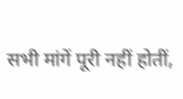सभी मांगें पूरी नहीं होतीं,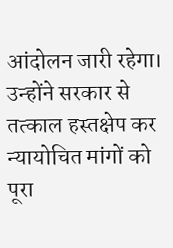आंदोलन जारी रहेगा। उन्होंने सरकार से तत्काल हस्तक्षेप कर न्यायोचित मांगों को पूरा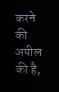करने की अपील की है,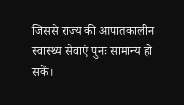जिससे राज्य की आपातकालीन स्वास्थ्य सेवाएं पुनः सामान्य हो सकें।